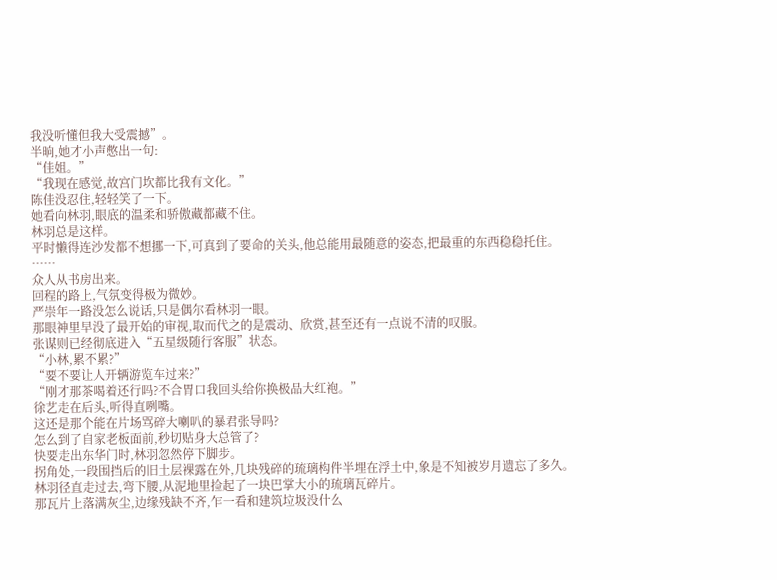我没听懂但我大受震撼”。
半晌,她才小声憋出一句:
“佳姐。”
“我现在感觉,故宫门坎都比我有文化。”
陈佳没忍住,轻轻笑了一下。
她看向林羽,眼底的温柔和骄傲藏都藏不住。
林羽总是这样。
平时懒得连沙发都不想挪一下,可真到了要命的关头,他总能用最随意的姿态,把最重的东西稳稳托住。
……
众人从书房出来。
回程的路上,气氛变得极为微妙。
严崇年一路没怎么说话,只是偶尔看林羽一眼。
那眼神里早没了最开始的审视,取而代之的是震动、欣赏,甚至还有一点说不清的叹服。
张谋则已经彻底进入“五星级随行客服”状态。
“小林,累不累?”
“要不要让人开辆游览车过来?”
“刚才那茶喝着还行吗?不合胃口我回头给你换极品大红袍。”
徐艺走在后头,听得直咧嘴。
这还是那个能在片场骂碎大喇叭的暴君张导吗?
怎么到了自家老板面前,秒切贴身大总管了?
快要走出东华门时,林羽忽然停下脚步。
拐角处,一段围挡后的旧土层裸露在外,几块残碎的琉璃构件半埋在浮土中,象是不知被岁月遗忘了多久。
林羽径直走过去,弯下腰,从泥地里捡起了一块巴掌大小的琉璃瓦碎片。
那瓦片上落满灰尘,边缘残缺不齐,乍一看和建筑垃圾没什么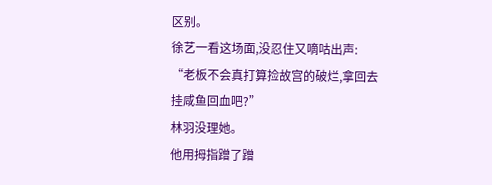区别。
徐艺一看这场面,没忍住又嘀咕出声:
“老板不会真打算捡故宫的破烂,拿回去挂咸鱼回血吧?”
林羽没理她。
他用拇指蹭了蹭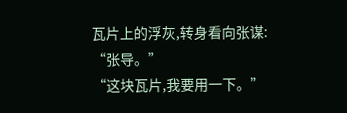瓦片上的浮灰,转身看向张谋:
“张导。”
“这块瓦片,我要用一下。”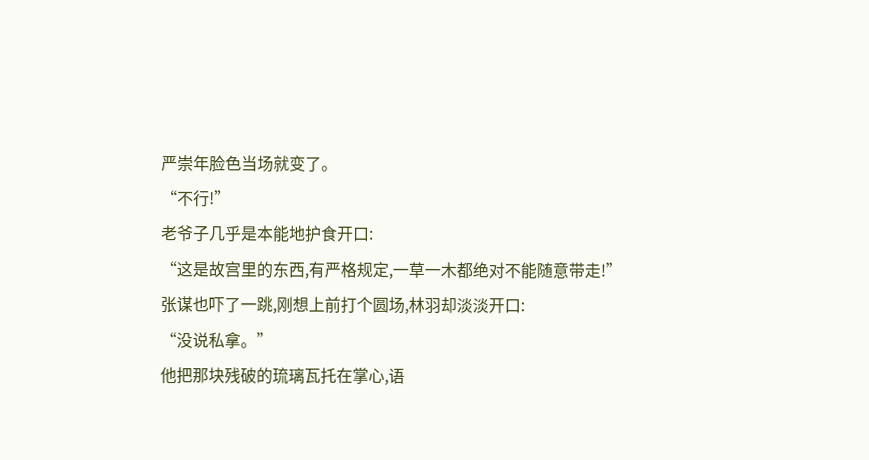严崇年脸色当场就变了。
“不行!”
老爷子几乎是本能地护食开口:
“这是故宫里的东西,有严格规定,一草一木都绝对不能随意带走!”
张谋也吓了一跳,刚想上前打个圆场,林羽却淡淡开口:
“没说私拿。”
他把那块残破的琉璃瓦托在掌心,语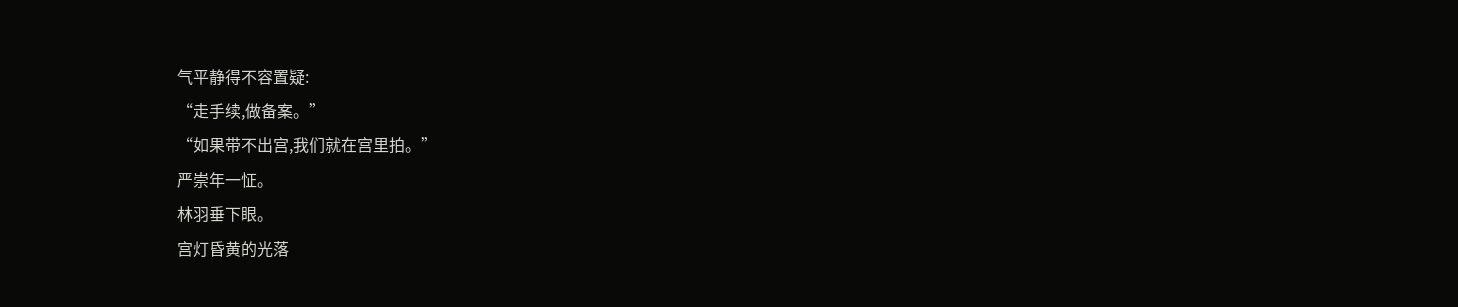气平静得不容置疑:
“走手续,做备案。”
“如果带不出宫,我们就在宫里拍。”
严崇年一怔。
林羽垂下眼。
宫灯昏黄的光落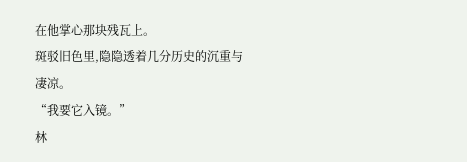在他掌心那块残瓦上。
斑驳旧色里,隐隐透着几分历史的沉重与凄凉。
“我要它入镜。”
林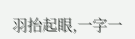羽抬起眼,一字一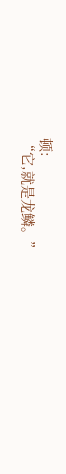顿:
“它,就是龙鳞。”